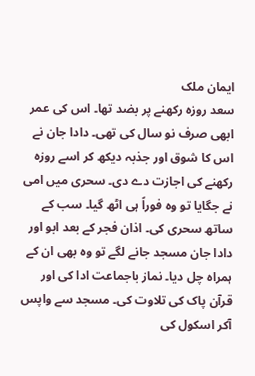ایمان ملک
سعد روزہ رکھنے پر بضد تھا۔ اس کی عمر ابھی صرف نو سال کی تھی۔ دادا جان نے اس کا شوق اور جذبہ دیکھ کر اسے روزہ رکھنے کی اجازت دے دی۔ سحری میں امی نے جگایا تو وہ فوراً ہی اٹھ گیا۔ سب کے ساتھ سحری کی۔ اذان فجر کے بعد ابو اور دادا جان مسجد جانے لگے تو وہ بھی ان کے ہمراہ چل دیا۔ نماز باجماعت ادا کی اور قرآن پاک کی تلاوت کی۔ مسجد سے واپس آکر اسکول کی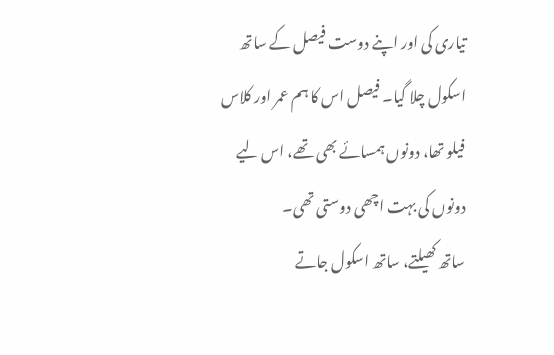تیاری کی اور اپنے دوست فیصل کے ساتھ اسکول چلا گیا۔ فیصل اس کا ہم عمر اور کلاس فیلو تھا، دونوں ہمسائے بھی تھے، اس لیے دونوں کی بہت اچھی دوستی تھی۔
ساتھ کھیلتے، ساتھ اسکول جاتے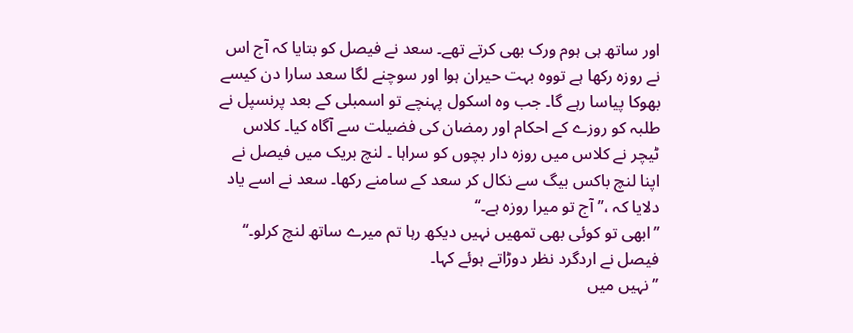اور ساتھ ہی ہوم ورک بھی کرتے تھے۔ سعد نے فیصل کو بتایا کہ آج اس نے روزہ رکھا ہے تووہ بہت حیران ہوا اور سوچنے لگا سعد سارا دن کیسے بھوکا پیاسا رہے گا۔ جب وہ اسکول پہنچے تو اسمبلی کے بعد پرنسپل نے طلبہ کو روزے کے احکام اور رمضان کی فضیلت سے آگاہ کیا۔ کلاس ٹیچر نے کلاس میں روزہ دار بچوں کو سراہا ۔ لنچ بریک میں فیصل نے اپنا لنچ باکس بیگ سے نکال کر سعد کے سامنے رکھا۔ سعد نے اسے یاد دلایا کہ ،’’ آج تو میرا روزہ ہے۔‘‘
’’ابھی تو کوئی بھی تمھیں نہیں دیکھ رہا تم میرے ساتھ لنچ کرلو۔‘‘ فیصل نے اردگرد نظر دوڑاتے ہوئے کہا۔
’’نہیں میں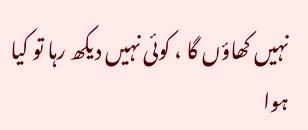نہیں کھاؤں گا ، کوئی نہیں دیکھ رہا تو کیا ہوا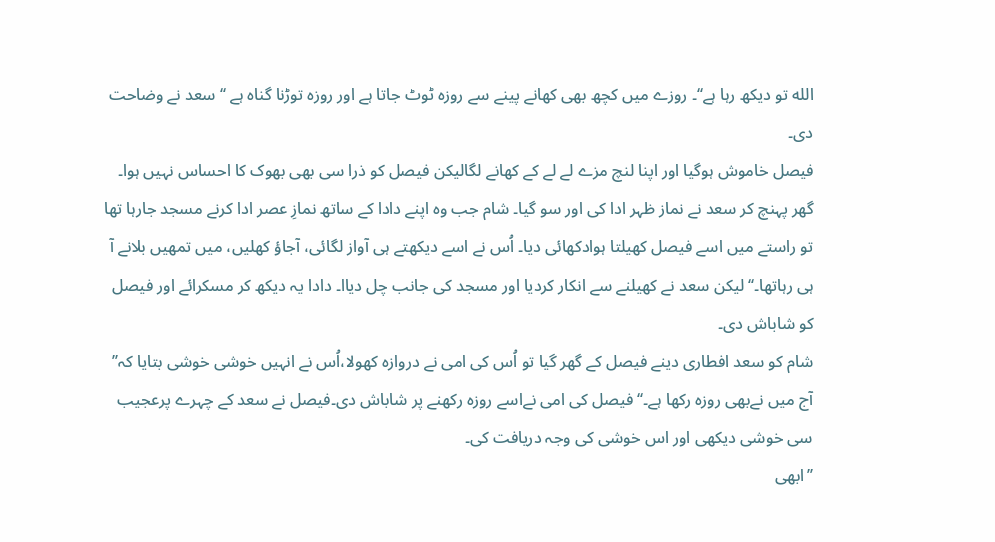الله تو دیکھ رہا ہے‘‘۔ روزے میں کچھ بھی کھانے پینے سے روزہ ٹوٹ جاتا ہے اور روزہ توڑنا گناہ ہے ‘‘ سعد نے وضاحت دی۔
فیصل خاموش ہوگیا اور اپنا لنچ مزے لے لے کے کھانے لگالیکن فیصل کو ذرا سی بھی بھوک کا احساس نہیں ہوا۔
گھر پہنچ کر سعد نے نماز ظہر ادا کی اور سو گیا۔ شام جب وہ اپنے دادا کے ساتھ نمازِ عصر ادا کرنے مسجد جارہا تھا تو راستے میں اسے فیصل کھیلتا ہوادکھائی دیا۔ اُس نے اسے دیکھتے ہی آواز لگائی، آجاؤ کھلیں، میں تمھیں بلانے آ ہی رہاتھا۔‘‘لیکن سعد نے کھیلنے سے انکار کردیا اور مسجد کی جانب چل دیاا۔ دادا یہ دیکھ کر مسکرائے اور فیصل کو شاباش دی۔
شام کو سعد افطاری دینے فیصل کے گھر گیا تو اُس کی امی نے دروازہ کھولا،اُس نے انہیں خوشی خوشی بتایا کہ’’ آج میں نےبھی روزہ رکھا ہے۔‘‘ فیصل کی امی نےاسے روزہ رکھنے پر شاباش دی۔فیصل نے سعد کے چہرے پرعجیب سی خوشی دیکھی اور اس خوشی کی وجہ دریافت کی۔
’’ابھی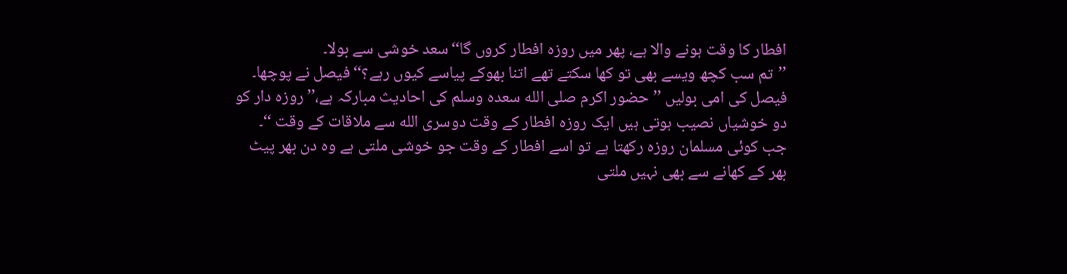افطار کا وقت ہونے والا ہے، پھر میں روزہ افطار کروں گا‘‘سعد خوشی سے بولا۔
’’تم سب کچھ ویسے بھی تو کھا سکتے تھے اتنا بھوکے پیاسے کیوں رہے؟‘‘ فیصل نے پوچھا۔
فیصل کی امی بولیں ’’حضور اکرم صلی الله سعدہ وسلم کی احادیث مبارکہ ہے،’’روزہ دار کو دو خوشیاں نصیب ہوتی ہیں ایک روزہ افطار کے وقت دوسری الله سے ملاقات کے وقت ‘‘۔ جب کوئی مسلمان روزہ رکھتا ہے تو اسے افطار کے وقت جو خوشی ملتی ہے وہ دن بھر پیٹ بھر کے کھانے سے بھی نہیں ملتی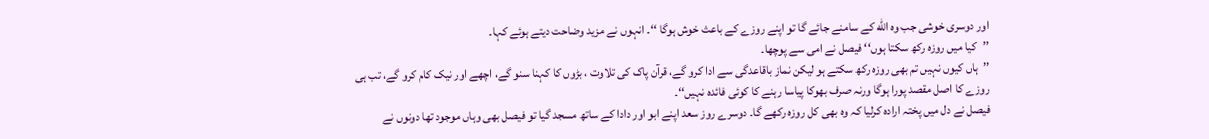اور دوسری خوشی جب وہ الله کے سامنے جائے گا تو اپنے روزے کے باعث خوش ہوگا ‘‘۔ انہوں نے مزید وضاحت دیتے ہوئے کہا۔
’’کیا میں روزہ رکھ سکتا ہوں‘‘ فیصل نے امی سے پوچھا۔
’’ہاں کیوں نہیں تم بھی روزہ رکھ سکتے ہو لیکن نماز باقاعدگی سے ادا کرو گے، قرآن پاک کی تلاوت ، بڑوں کا کہنا سنو گے، اچھے اور نیک کام کرو گے، تب ہی روزے کا اصل مقصد پورا ہوگا ورنہ صرف بھوکا پیاسا رہنے کا کوئی فائدہ نہیں‘‘۔
فیصل نے دل میں پختہ ارادہ کرلیا کہ وہ بھی کل روزہ رکھے گا۔ دوسرے روز سعد اپنے ابو اور دادا کے ساتھ مسجد گیا تو فیصل بھی وہاں موجود تھا دونوں نے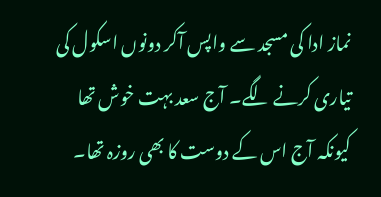نماز ادا کی مسجد سے واپس آکر دونوں اسکول کی تیاری کرنے لگے۔ آج سعد بہت خوش تھا کیونکہ آج اس کے دوست کا بھی روزہ تھا۔